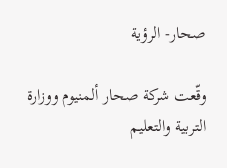صحار- الرؤية

وقّعت شركة صحار ألمنيوم ووزارة التربية والتعليم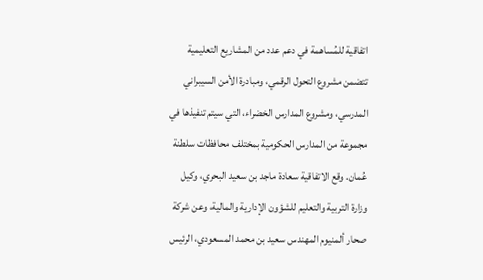اتفاقية للمُساهمة في دعم عدد من المشاريع التعليمية تتضمن مشروع التحول الرقمي، ومبادرة الأمن السيبراني المدرسي، ومشروع المدارس الخضراء، التي سيتم تنفيذها في مجموعة من المدارس الحكومية بمختلف محافظات سلطنة عُمان. وقع الاتفاقية سعادة ماجد بن سعيد البحري، وكيل وزارة التربية والتعليم للشؤون الإدارية والمالية، وعن شركة صحار ألمنيوم المهندس سعيد بن محمد المسعودي، الرئيس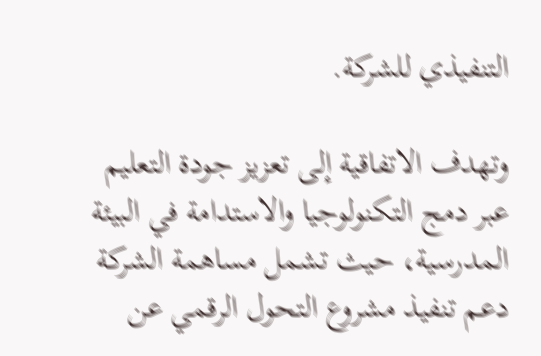التنفيذي للشركة.

وتهدف الاتفاقية إلى تعزيز جودة التعليم عبر دمج التكنولوجيا والاستدامة في البيئة المدرسية، حيث تشمل مساهمة الشركة دعم تنفيذ مشروع التحول الرقمي عن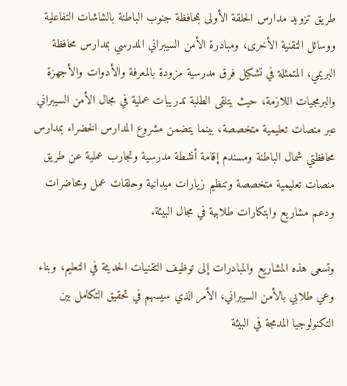طريق تزويد مدارس الحلقة الأولى بمحافظة جنوب الباطنة بالشاشات التفاعلية ووسائل التقنية الأخرى، ومبادرة الأمن السيبراني المدرسي بمدارس محافظة البريمي، المتمثلة في تشكيل فرق مدرسية مزودة بالمعرفة والأدوات والأجهزة والبرمجيات اللازمة، حيث يتلقى الطلبة تدريبات عملية في مجال الأمن السيبراني عبر منصات تعليمية متخصصة، بينما يتضمن مشروع المدارس الخضراء بمدارس محافظتي شمال الباطنة ومسندم إقامة أنشطة مدرسية وتجارب عملية عن طريق منصات تعليمية متخصصة وتنظيم زيارات ميدانية وحلقات عمل ومحاضرات ودعم مشاريع وابتكارات طلابية في مجال البيئة.

وتسعى هذه المشاريع والمبادرات إلى توظيف التقنيات الحديثة في التعليم، وبناء وعي طلابي بالأمن السيبراني، الأمر الذي سيسهم في تحقيق التكامل بين التكنولوجيا المدمجة في البيئة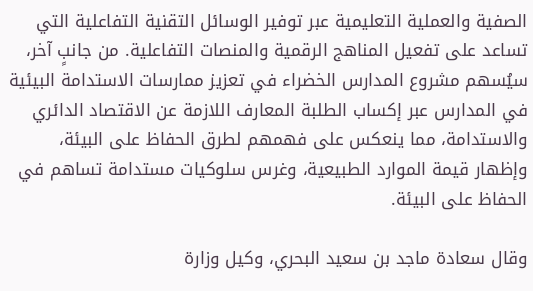الصفية والعملية التعليمية عبر توفير الوسائل التقنية التفاعلية التي تساعد على تفعيل المناهج الرقمية والمنصات التفاعلية. من جانبٍ آخر، سيُسهم مشروع المدارس الخضراء في تعزيز ممارسات الاستدامة البيئية في المدارس عبر إكساب الطلبة المعارف اللازمة عن الاقتصاد الدائري والاستدامة، مما ينعكس على فهمهم لطرق الحفاظ على البيئة، وإظهار قيمة الموارد الطبيعية، وغرس سلوكيات مستدامة تساهم في الحفاظ على البيئة.

وقال سعادة ماجد بن سعيد البحري، وكيل وزارة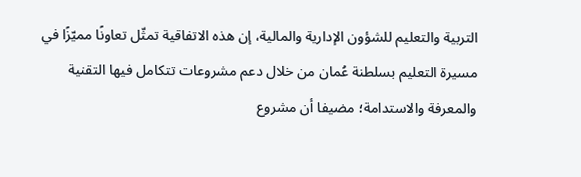التربية والتعليم للشؤون الإدارية والمالية، إن هذه الاتفاقية تمثّل تعاونًا مميّزًا في مسيرة التعليم بسلطنة عُمان من خلال دعم مشروعات تتكامل فيها التقنية والمعرفة والاستدامة؛ مضيفا أن مشروع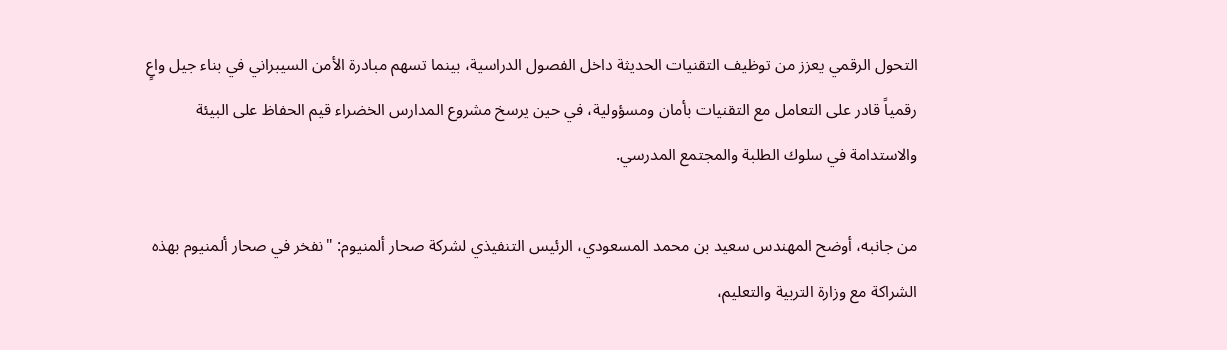التحول الرقمي يعزز من توظيف التقنيات الحديثة داخل الفصول الدراسية، بينما تسهم مبادرة الأمن السيبراني في بناء جيل واعٍ رقمياً قادر على التعامل مع التقنيات بأمان ومسؤولية، في حين يرسخ مشروع المدارس الخضراء قيم الحفاظ على البيئة والاستدامة في سلوك الطلبة والمجتمع المدرسي.

من جانبه، أوضح المهندس سعيد بن محمد المسعودي، الرئيس التنفيذي لشركة صحار ألمنيوم: "نفخر في صحار ألمنيوم بهذه الشراكة مع وزارة التربية والتعليم،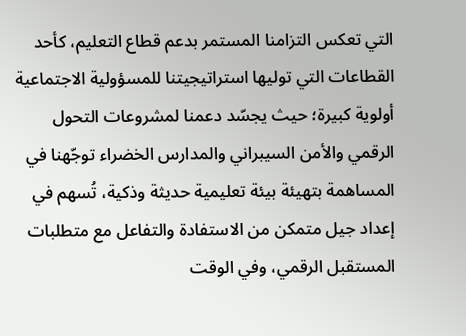التي تعكس التزامنا المستمر بدعم قطاع التعليم، كأحد القطاعات التي توليها استراتيجيتنا للمسؤولية الاجتماعية أولوية كبيرة؛ حيث يجسّد دعمنا لمشروعات التحول الرقمي والأمن السيبراني والمدارس الخضراء توجّهنا في المساهمة بتهيئة بيئة تعليمية حديثة وذكية، تُسهم في إعداد جيل متمكن من الاستفادة والتفاعل مع متطلبات المستقبل الرقمي، وفي الوقت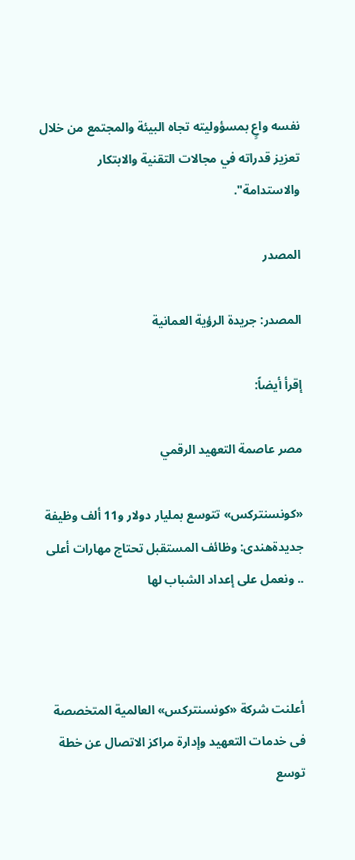نفسه واعٍ بمسؤوليته تجاه البيئة والمجتمع من خلال تعزيز قدراته في مجالات التقنية والابتكار والاستدامة".

المصدر

المصدر: جريدة الرؤية العمانية

إقرأ أيضاً:

مصر عاصمة التعهيد الرقمي

«كونسنتركس» تتوسع بمليار دولار و11 ألف وظيفة جديدةهندى: وظائف المستقبل تحتاج مهارات أعلى .. ونعمل على إعداد الشباب لها



أعلنت شركة «كونسنتركس» العالمية المتخصصة فى خدمات التعهيد وإدارة مراكز الاتصال عن خطة توسع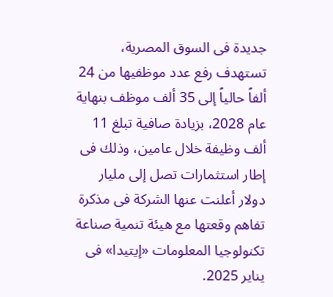جديدة فى السوق المصرية، تستهدف رفع عدد موظفيها من 24 ألفاً حالياً إلى 35 ألف موظف بنهاية عام 2028، بزيادة صافية تبلغ 11 ألف وظيفة خلال عامين، وذلك فى إطار استثمارات تصل إلى مليار دولار أعلنت عنها الشركة فى مذكرة تفاهم وقعتها مع هيئة تنمية صناعة تكنولوجيا المعلومات «إيتيدا» فى يناير 2025.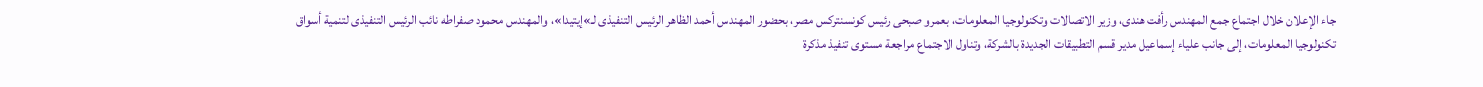جاء الإعلان خلال اجتماع جمع المهندس رأفت هندى، وزير الاتصالات وتكنولوجيا المعلومات، بعمرو صبحى رئيس كونسنتركس مصر، بحضور المهندس أحمد الظاهر الرئيس التنفيذى لـ»إيتيدا»، والمهندس محمود صفراطه نائب الرئيس التنفيذى لتنمية أسواق تكنولوجيا المعلومات، إلى جانب علياء إسماعيل مدير قسم التطبيقات الجديدة بالشركة، وتناول الاجتماع مراجعة مستوى تنفيذ مذكرة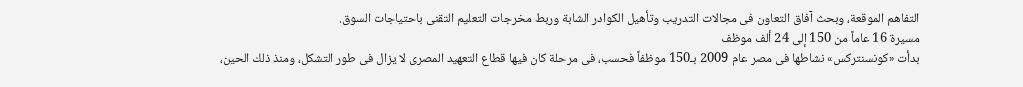التفاهم الموقعة، وبحث آفاق التعاون فى مجالات التدريب وتأهيل الكوادر الشابة وربط مخرجات التعليم التقنى باحتياجات السوق.
مسيرة 16 عاماً من 150 إلى 24 ألف موظف
بدأت «كونسنتركس» نشاطها فى مصر عام 2009 بـ150 موظفاً فحسب، فى مرحلة كان فيها قطاع التعهيد المصرى لا يزال فى طور التشكل، ومنذ ذلك الحين،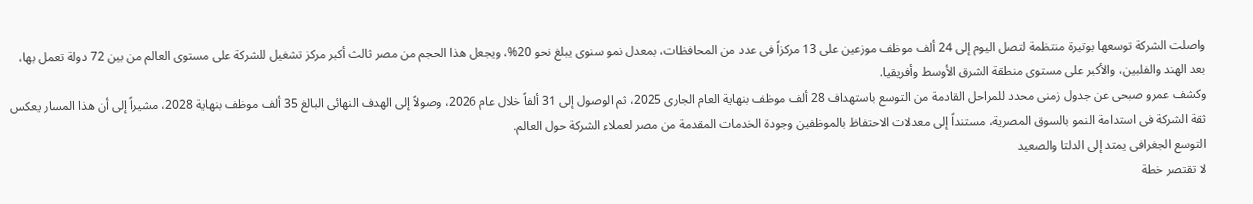واصلت الشركة توسعها بوتيرة منتظمة لتصل اليوم إلى 24 ألف موظف موزعين على 13 مركزاً فى عدد من المحافظات، بمعدل نمو سنوى يبلغ نحو 20%، ويجعل هذا الحجم من مصر ثالث أكبر مركز تشغيل للشركة على مستوى العالم من بين 72 دولة تعمل بها، بعد الهند والفلبين، والأكبر على مستوى منطقة الشرق الأوسط وأفريقيا.
وكشف عمرو صبحى عن جدول زمنى محدد للمراحل القادمة من التوسع باستهداف 28 ألف موظف بنهاية العام الجارى 2025، ثم الوصول إلى 31 ألفاً خلال عام 2026، وصولاً إلى الهدف النهائى البالغ 35 ألف موظف بنهاية 2028، مشيراً إلى أن هذا المسار يعكس ثقة الشركة فى استدامة النمو بالسوق المصرية، مستنداً إلى معدلات الاحتفاظ بالموظفين وجودة الخدمات المقدمة من مصر لعملاء الشركة حول العالم.
التوسع الجغرافى يمتد إلى الدلتا والصعيد
لا تقتصر خطة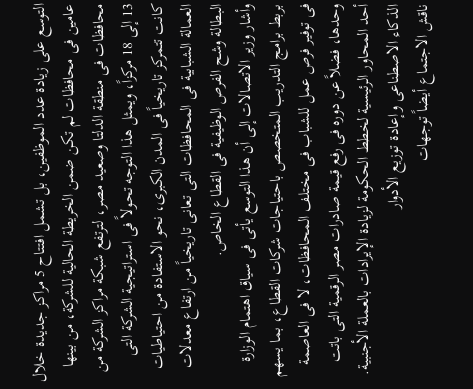التوسع على زيادة عدد الموظفين، بل تشمل افتتاح 5 مراكز جديدة خلال عامين فى محافظات لم تكن ضمن الخريطة الحالية للشركة، من بينها محافظات فى منطقة الدلتا وصعيد مصر، لترتفع شبكة مراكز الشركة من 13 إلى 18 مركزاً، ويمثل هذا التوجه تحولاً فى استراتيجية الشركة التى كانت تتمركز تاريخياً فى المدن الكبرى، نحو الاستفادة من احتياطيات العمالة الشبابية فى المحافظات التى تعانى تاريخياً من ارتفاع معدلات البطالة وشح الفرص الوظيفية فى القطاع الخاص.
وأشار وزير الاتصالات إلى أن هذا التوسع يأتى فى سياق اهتمام الوزارة بربط برامج التدريب المتخصص باحتياجات شركات القطاع، بما يسهم فى توفير فرص عمل للشباب فى مختلف المحافظات، لا فى العاصمة وحدها، فضلاً عن دوره فى رفع قيمة صادرات مصر الرقمية التى باتت أحد المحاور الرئيسية لخطط الحكومة لزيادة الإيرادات بالعملة الأجنبية.
الذكاء الاصطناعى وإعادة توزيع الأدوار
ناقش الاجتماع أيضاً توجهات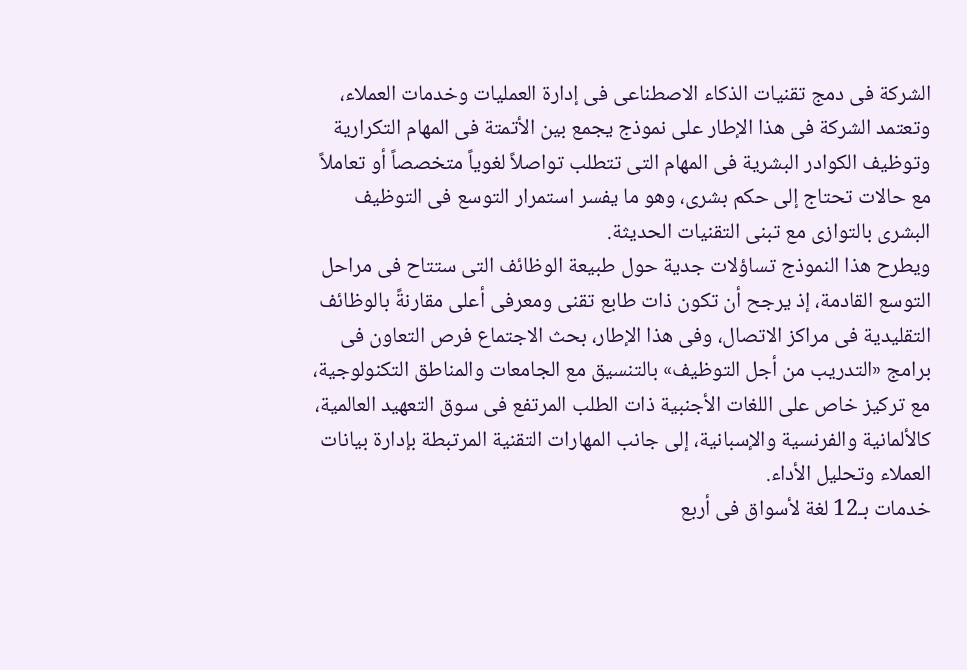الشركة فى دمج تقنيات الذكاء الاصطناعى فى إدارة العمليات وخدمات العملاء، وتعتمد الشركة فى هذا الإطار على نموذج يجمع بين الأتمتة فى المهام التكرارية وتوظيف الكوادر البشرية فى المهام التى تتطلب تواصلاً لغوياً متخصصاً أو تعاملاً مع حالات تحتاج إلى حكم بشرى، وهو ما يفسر استمرار التوسع فى التوظيف البشرى بالتوازى مع تبنى التقنيات الحديثة.
ويطرح هذا النموذج تساؤلات جدية حول طبيعة الوظائف التى ستتاح فى مراحل التوسع القادمة، إذ يرجح أن تكون ذات طابع تقنى ومعرفى أعلى مقارنةً بالوظائف التقليدية فى مراكز الاتصال، وفى هذا الإطار، بحث الاجتماع فرص التعاون فى برامج «التدريب من أجل التوظيف» بالتنسيق مع الجامعات والمناطق التكنولوجية، مع تركيز خاص على اللغات الأجنبية ذات الطلب المرتفع فى سوق التعهيد العالمية، كالألمانية والفرنسية والإسبانية، إلى جانب المهارات التقنية المرتبطة بإدارة بيانات العملاء وتحليل الأداء.
خدمات بـ12 لغة لأسواق فى أربع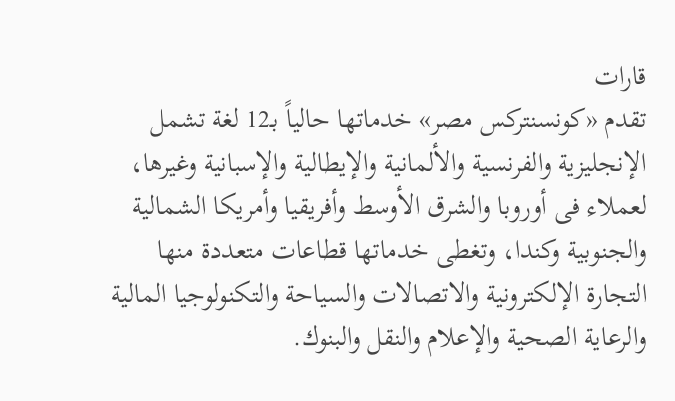قارات
تقدم «كونسنتركس مصر» خدماتها حالياً بـ12 لغة تشمل الإنجليزية والفرنسية والألمانية والإيطالية والإسبانية وغيرها، لعملاء فى أوروبا والشرق الأوسط وأفريقيا وأمريكا الشمالية والجنوبية وكندا، وتغطى خدماتها قطاعات متعددة منها التجارة الإلكترونية والاتصالات والسياحة والتكنولوجيا المالية والرعاية الصحية والإعلام والنقل والبنوك.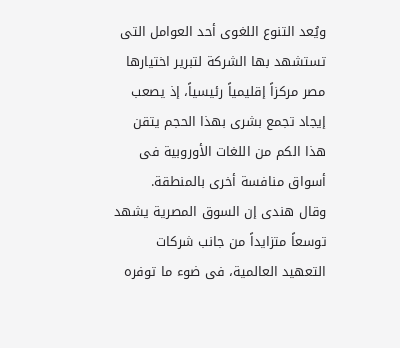ويُعد التنوع اللغوى أحد العوامل التى تستشهد بها الشركة لتبرير اختيارها مصر مركزاً إقليمياً رئيسياً، إذ يصعب إيجاد تجمع بشرى بهذا الحجم يتقن هذا الكم من اللغات الأوروبية فى أسواق منافسة أخرى بالمنطقة.
وقال هندى إن السوق المصرية يشهد توسعاً متزايداً من جانب شركات التعهيد العالمية، فى ضوء ما توفره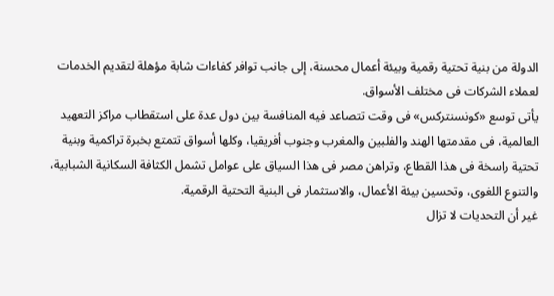الدولة من بنية تحتية رقمية وبيئة أعمال محسنة، إلى جانب توافر كفاءات شابة مؤهلة لتقديم الخدمات لعملاء الشركات فى مختلف الأسواق.
يأتى توسع «كونسنتركس» فى وقت تتصاعد فيه المنافسة بين دول عدة على استقطاب مراكز التعهيد العالمية، فى مقدمتها الهند والفلبين والمغرب وجنوب أفريقيا، وكلها أسواق تتمتع بخبرة تراكمية وبنية تحتية راسخة فى هذا القطاع، وتراهن مصر فى هذا السياق على عوامل تشمل الكثافة السكانية الشبابية، والتنوع اللغوى، وتحسين بيئة الأعمال، والاستثمار فى البنية التحتية الرقمية.
غير أن التحديات لا تزال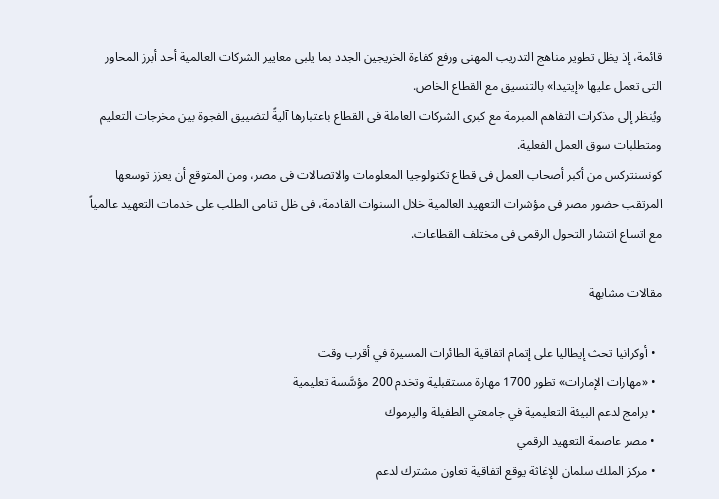قائمة، إذ يظل تطوير مناهج التدريب المهنى ورفع كفاءة الخريجين الجدد بما يلبى معايير الشركات العالمية أحد أبرز المحاور التى تعمل عليها «إيتيدا» بالتنسيق مع القطاع الخاص.
ويُنظر إلى مذكرات التفاهم المبرمة مع كبرى الشركات العاملة فى القطاع باعتبارها آليةً لتضييق الفجوة بين مخرجات التعليم ومتطلبات سوق العمل الفعلية.
كونسنتركس من أكبر أصحاب العمل فى قطاع تكنولوجيا المعلومات والاتصالات فى مصر، ومن المتوقع أن يعزز توسعها المرتقب حضور مصر فى مؤشرات التعهيد العالمية خلال السنوات القادمة، فى ظل تنامى الطلب على خدمات التعهيد عالمياً مع اتساع انتشار التحول الرقمى فى مختلف القطاعات.

مقالات مشابهة

  • أوكرانيا تحث إيطاليا على إتمام اتفاقية الطائرات المسيرة في أقرب وقت
  • «مهارات الإمارات» تطور 1700 مهارة مستقبلية وتخدم 200 مؤسَّسة تعليمية
  • برامج لدعم البيئة التعليمية في جامعتي الطفيلة واليرموك
  • مصر عاصمة التعهيد الرقمي
  • مركز الملك سلمان للإغاثة يوقع اتفاقية تعاون مشترك لدعم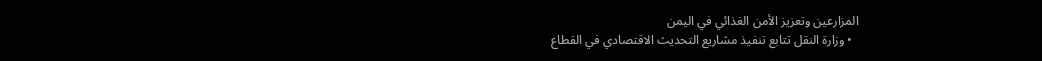المزارعين وتعزيز الأمن الغذائي في اليمن
  • وزارة النقل تتابع تنفيذ مشاريع التحديث الاقتصادي في القطاع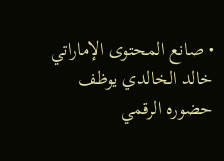• صانع المحتوى الإماراتي خالد الخالدي يوظف حضوره الرقمي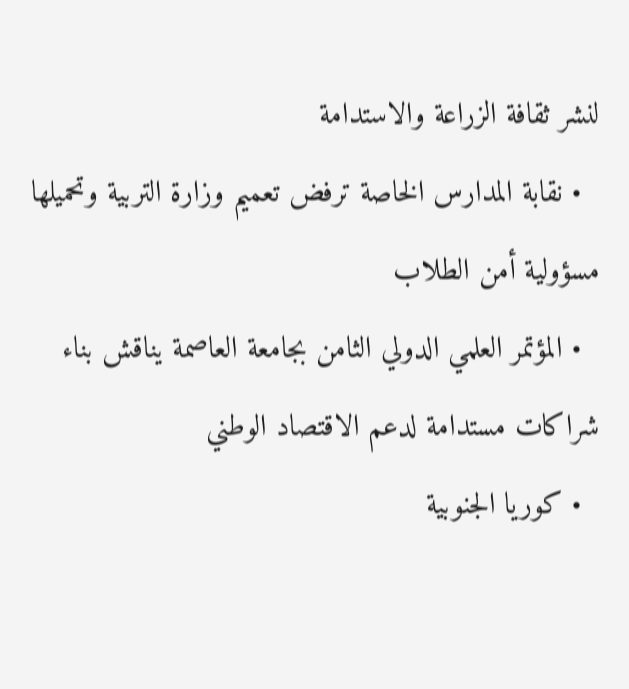لنشر ثقافة الزراعة والاستدامة
  • نقابة المدارس الخاصة ترفض تعميم وزارة التربية وتحميلها مسؤولية أمن الطلاب
  • المؤتمر العلمي الدولي الثامن بجامعة العاصمة يناقش بناء شراكات مستدامة لدعم الاقتصاد الوطني
  • كوريا الجنوبية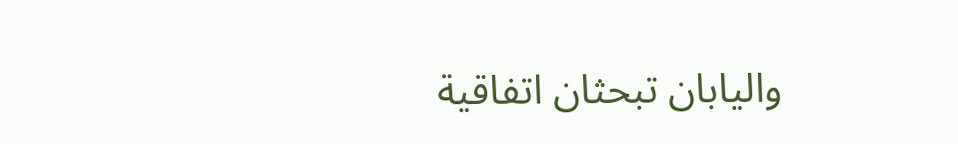واليابان تبحثان اتفاقية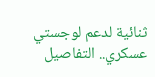ثنائية لدعم لوجستي عسكري.. التفاصيل